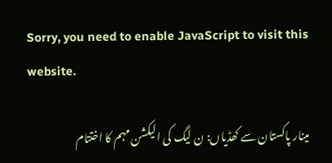Sorry, you need to enable JavaScript to visit this website.

مینار پاکستان سے کھڈیاں: ن لیگ کی الیکشن مہم کا اختتام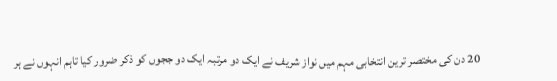20 دن کی مختصر ترین انتخابی مہم میں نواز شریف نے ایک دو مرتبہ ایک دو ججوں کو ذکر ضرور کیا تاہم انہوں نے ہر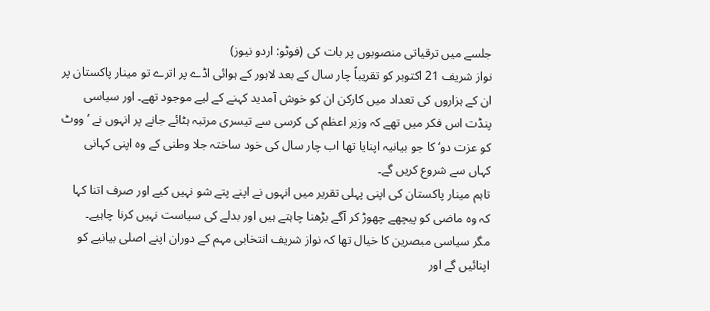جلسے میں ترقیاتی منصوبوں پر بات کی (فوٹو: اردو نیوز)
نواز شریف 21 اکتوبر کو تقریباً چار سال کے بعد لاہور کے ہوائی اڈے پر اترے تو مینار پاکستان پر ان کے ہزاروں کی تعداد میں کارکن ان کو خوش آمدید کہنے کے لیے موجود تھے۔ اور سیاسی پنڈت اس فکر میں تھے کہ وزیر اعظم کی کرسی سے تیسری مرتبہ ہٹائے جانے پر انہوں نے ’ووٹ کو عزت دو‘ کا جو بیانیہ اپنایا تھا اب چار سال کی خود ساختہ جلا وطنی کے وہ اپنی کہانی کہاں سے شروع کریں گے۔
تاہم مینار پاکستان کی اپنی پہلی تقریر میں انہوں نے اپنے پتے شو نہیں کیے اور صرف اتنا کہا کہ وہ ماضی کو پیچھے چھوڑ کر آگے بڑھنا چاہتے ہیں اور بدلے کی سیاست نہیں کرنا چاہیے۔
مگر سیاسی مبصرین کا خیال تھا کہ نواز شریف انتخابی مہم کے دوران اپنے اصلی بیانیے کو اپنائیں گے اور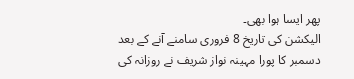پھر ایسا ہوا بھی۔
الیکشن کی تاریخ 8 فروری سامنے آنے کے بعد دسمبر کا پورا مہینہ نواز شریف نے روزانہ کی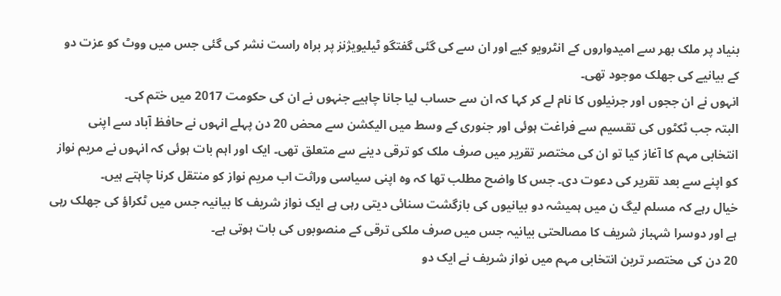بنیاد پر ملک بھر سے امیدواروں کے انٹرویو کیے اور ان سے کی گئی گفتگو ٹیلیویژنز پر براہ راست نشر کی گئی جس میں ووٹ کو عزت دو کے بیانیے کی جھلک موجود تھی۔
انہوں نے ان ججوں اور جرنیلوں کا نام لے کر کہا کہ ان سے حساب لیا جانا چاہیے جنہوں نے ان کی حکومت 2017 میں ختم کی۔
البتہ جب ٹکٹوں کی تقسیم سے فراغت ہوئی اور جنوری کے وسط میں الیکشن سے محض 20 دن پہلے انہوں نے حافظ آباد سے اپنی انتخابی مہم کا آغاز کیا تو ان کی مختصر تقریر میں صرف ملک کو ترقی دینے سے متعلق تھی۔ ایک اور اہم بات ہوئی کہ انہوں نے مریم نواز کو اپنے سے بعد تقریر کی دعوت دی۔ جس کا واضح مطلب تھا کہ وہ اپنی سیاسی وراثت اب مریم نواز کو منتقل کرنا چاہتے ہیں۔
خیال رہے کہ مسلم لیگ ن میں ہمیشہ دو بیانیوں کی بازگشت سنائی دیتی رہی ہے ایک نواز شریف کا بیانیہ جس میں ٹکراؤ کی جھلک رہی ہے اور دوسرا شہباز شریف کا مصالحتی بیانیہ جس میں صرف ملکی ترقی کے منصوبوں کی بات ہوتی ہے۔
20 دن کی مختصر ترین انتخابی مہم میں نواز شریف نے ایک دو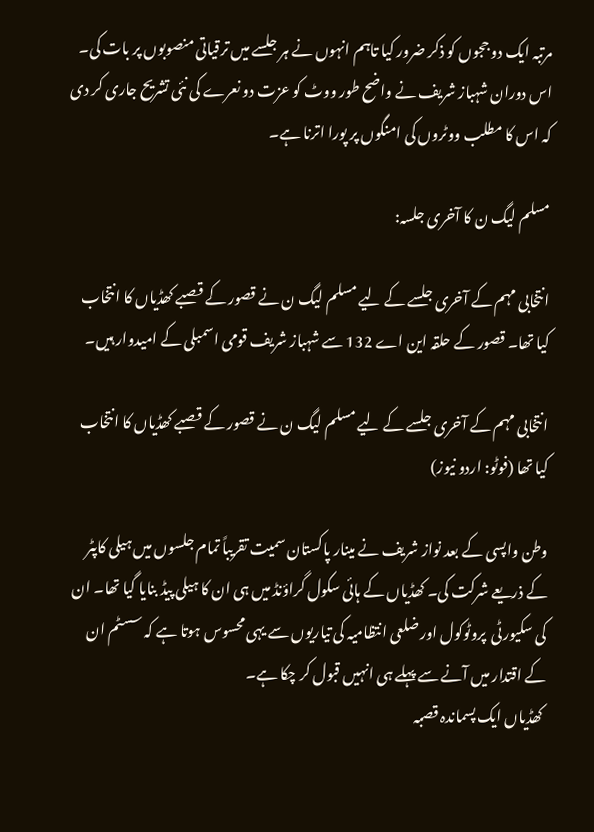مرتبہ ایک دو ججوں کو ذکر ضرور کیا تاہم انہوں نے ہر جلسے میں ترقیاتی منصوبوں پر بات کی۔
اس دوران شہباز شریف نے واضح طور ووٹ کو عزت دو نعرے کی نئی تشریح جاری کر دی کہ اس کا مطلب ووٹروں کی امنگوں پر پورا اترنا ہے۔

مسلم لیگ ن کا آخری جلسہ:

انتخابی مہم کے آخری جلسے کے لیے مسلم لیگ ن نے قصور کے قصبے کھڈیاں کا انتخاب کیا تھا۔ قصور کے حلقہ این اے 132 سے شہباز شریف قومی اسمبلی کے امیدوار ہیں۔

انتخابی مہم کے آخری جلسے کے لیے مسلم لیگ ن نے قصور کے قصبے کھڈیاں کا انتخاب کیا تھا (فوٹو: اردو نیوز)

وطن واپسی کے بعد نواز شریف نے مینار پاکستان سمیت تقریباً تمام جلسوں میں ہیلی کاپٹر کے ذریعے شرکت کی۔ کھڈیاں کے ہائی سکول گراؤنڈ میں ہی ان کا ہیلی پیڈ بنایا گیا تھا۔ ان کی سکیورٹی  پروٹوکول اور ضلعی انتظامیہ کی تیاریوں سے یہی محسوس ہوتا ہے کہ سسٹم ان کے اقتدار میں آنے سے پہلے ہی انہیں قبول کر چکا ہے۔
 کھڈیاں ایک پسماندہ قصبہ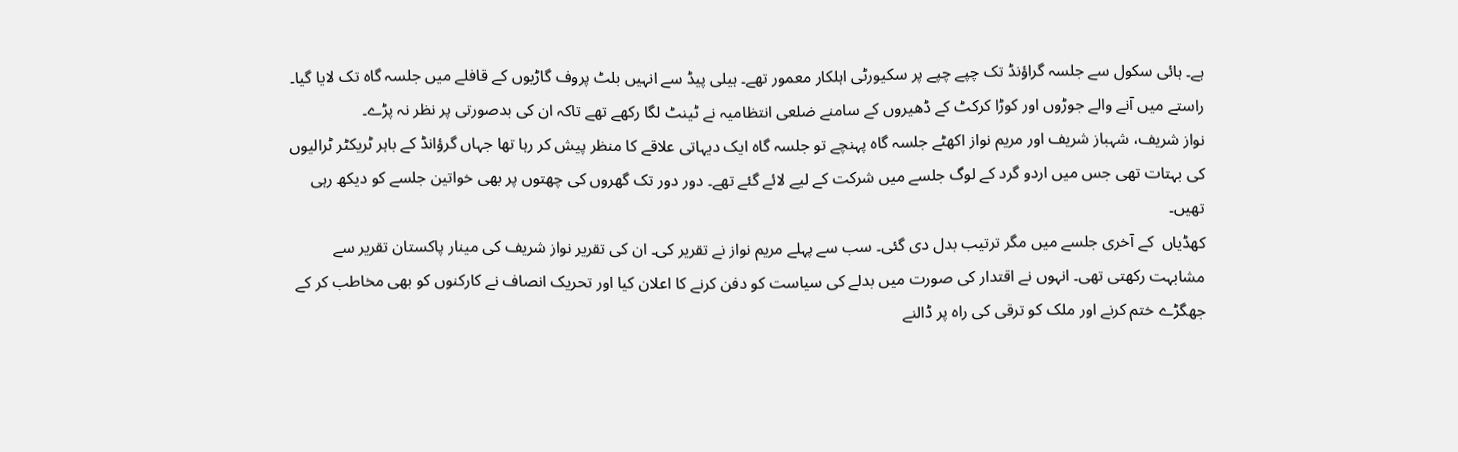ہے۔ ہائی سکول سے جلسہ گراؤنڈ تک چپے چپے پر سکیورٹی اہلکار معمور تھے۔ ہیلی پیڈ سے انہیں بلٹ پروف گاڑیوں کے قافلے میں جلسہ گاہ تک لایا گیا۔
راستے میں آنے والے جوڑوں اور کوڑا کرکٹ کے ڈھیروں کے سامنے ضلعی انتظامیہ نے ٹینٹ لگا رکھے تھے تاکہ ان کی بدصورتی پر نظر نہ پڑے۔
نواز شریف، شہباز شریف اور مریم نواز اکھٹے جلسہ گاہ پہنچے تو جلسہ گاہ ایک دیہاتی علاقے کا منظر پیش کر رہا تھا جہاں گرؤانڈ کے باہر ٹریکٹر ٹرالیوں کی بہتات تھی جس میں اردو گرد کے لوگ جلسے میں شرکت کے لیے لائے گئے تھے۔ دور دور تک گھروں کی چھتوں پر بھی خواتین جلسے کو دیکھ رہی تھیں۔
کھڈیاں  کے آخری جلسے میں مگر ترتیب بدل دی گئی۔ سب سے پہلے مریم نواز نے تقریر کی۔ ان کی تقریر نواز شریف کی مینار پاکستان تقریر سے مشابہت رکھتی تھی۔ انہوں نے اقتدار کی صورت میں بدلے کی سیاست کو دفن کرنے کا اعلان کیا اور تحریک انصاف نے کارکنوں کو بھی مخاطب کر کے جھگڑے ختم کرنے اور ملک کو ترقی کی راہ پر ڈالنے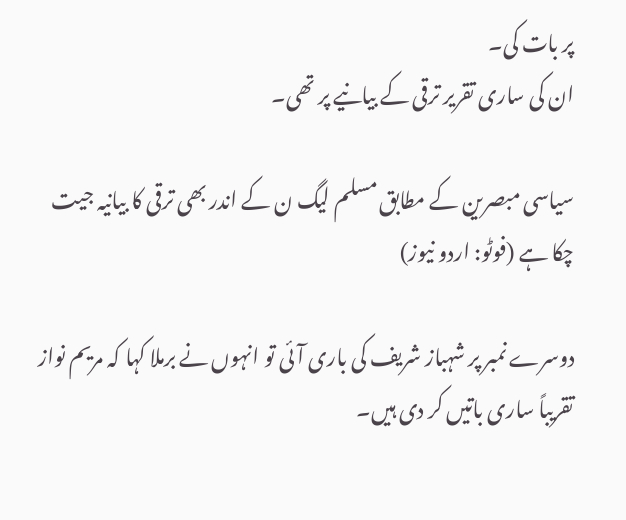پر بات کی۔
ان کی ساری تقریر ترقی کے بیانیے پر تھی۔

سیاسی مبصرین کے مطابق مسلم لیگ ن کے اندر بھی ترقی کا بیانیہ جیت چکا ہے (فوٹو: اردو نیوز)

دوسرے نمبر پر شہباز شریف کی باری آئی تو انہوں نے برملا کہا کہ مریم نواز تقریباً ساری باتیں کر دی ہیں۔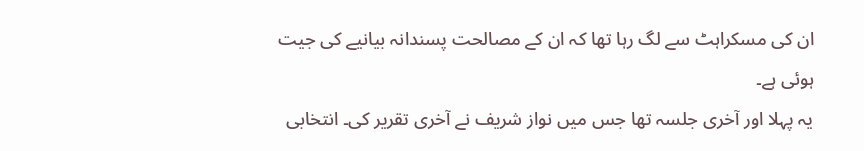ان کی مسکراہٹ سے لگ رہا تھا کہ ان کے مصالحت پسندانہ بیانیے کی جیت ہوئی ہے۔
یہ پہلا اور آخری جلسہ تھا جس میں نواز شریف نے آخری تقریر کی۔ انتخابی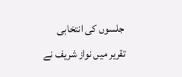جلسوں کی انتخابی تقریر میں نواز شریف نے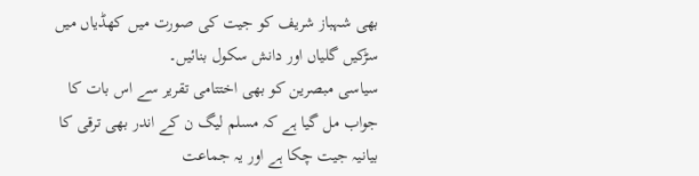بھی شہباز شریف کو جیت کی صورت میں کھڈیاں میں سڑکیں گلیاں اور دانش سکول بنائیں۔
سیاسی مبصرین کو بھی اختتامی تقریر سے اس بات کا جواب مل گیا ہے کہ مسلم لیگ ن کے اندر بھی ترقی کا بیانیہ جیت چکا ہے اور یہ جماعت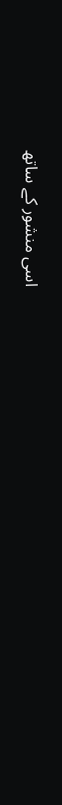اسی منشور کے ساتھ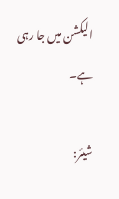الیکشن میں جا رہی ہے۔

شیئر: